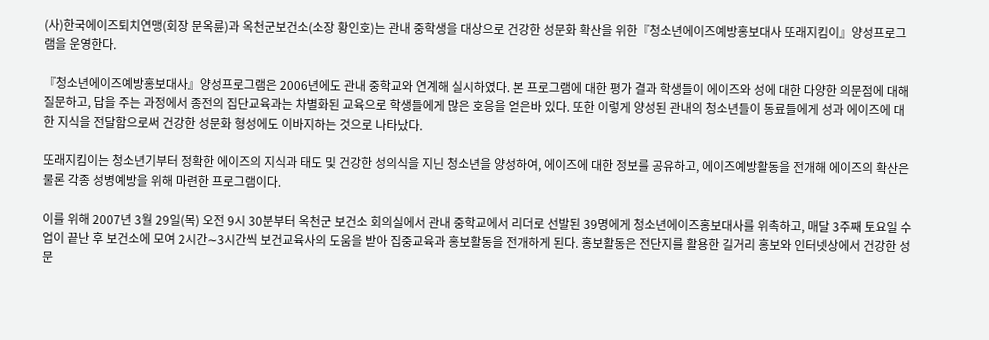(사)한국에이즈퇴치연맹(회장 문옥륜)과 옥천군보건소(소장 황인호)는 관내 중학생을 대상으로 건강한 성문화 확산을 위한『청소년에이즈예방홍보대사 또래지킴이』양성프로그램을 운영한다.

『청소년에이즈예방홍보대사』양성프로그램은 2006년에도 관내 중학교와 연계해 실시하였다. 본 프로그램에 대한 평가 결과 학생들이 에이즈와 성에 대한 다양한 의문점에 대해 질문하고, 답을 주는 과정에서 종전의 집단교육과는 차별화된 교육으로 학생들에게 많은 호응을 얻은바 있다. 또한 이렇게 양성된 관내의 청소년들이 동료들에게 성과 에이즈에 대한 지식을 전달함으로써 건강한 성문화 형성에도 이바지하는 것으로 나타났다.

또래지킴이는 청소년기부터 정확한 에이즈의 지식과 태도 및 건강한 성의식을 지닌 청소년을 양성하여, 에이즈에 대한 정보를 공유하고, 에이즈예방활동을 전개해 에이즈의 확산은 물론 각종 성병예방을 위해 마련한 프로그램이다.

이를 위해 2007년 3월 29일(목) 오전 9시 30분부터 옥천군 보건소 회의실에서 관내 중학교에서 리더로 선발된 39명에게 청소년에이즈홍보대사를 위촉하고, 매달 3주째 토요일 수업이 끝난 후 보건소에 모여 2시간∼3시간씩 보건교육사의 도움을 받아 집중교육과 홍보활동을 전개하게 된다. 홍보활동은 전단지를 활용한 길거리 홍보와 인터넷상에서 건강한 성문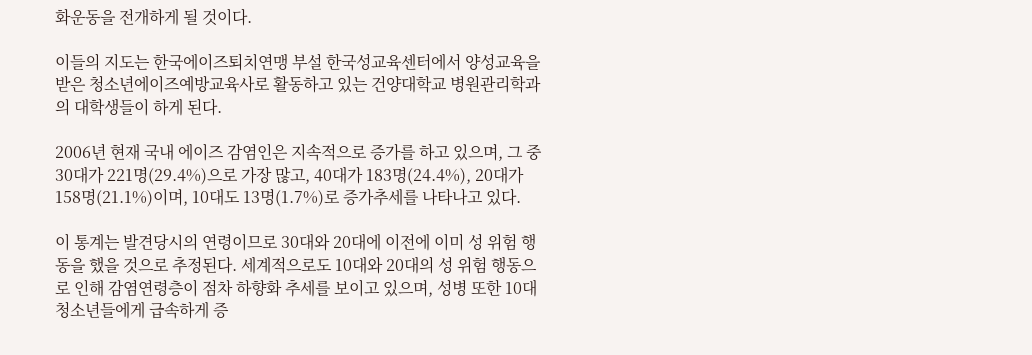화운동을 전개하게 될 것이다.

이들의 지도는 한국에이즈퇴치연맹 부설 한국성교육센터에서 양성교육을 받은 청소년에이즈예방교육사로 활동하고 있는 건양대학교 병원관리학과의 대학생들이 하게 된다.

2006년 현재 국내 에이즈 감염인은 지속적으로 증가를 하고 있으며, 그 중 30대가 221명(29.4%)으로 가장 많고, 40대가 183명(24.4%), 20대가 158명(21.1%)이며, 10대도 13명(1.7%)로 증가추세를 나타나고 있다.

이 통계는 발견당시의 연령이므로 30대와 20대에 이전에 이미 성 위험 행동을 했을 것으로 추정된다. 세계적으로도 10대와 20대의 성 위험 행동으로 인해 감염연령층이 점차 하향화 추세를 보이고 있으며, 성병 또한 10대 청소년들에게 급속하게 증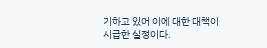기하고 있어 이에 대한 대책이 시급한 실정이다.